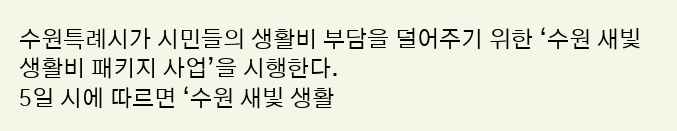수원특례시가 시민들의 생활비 부담을 덜어주기 위한 ‘수원 새빛 생활비 패키지 사업’을 시행한다.
5일 시에 따르면 ‘수원 새빛 생활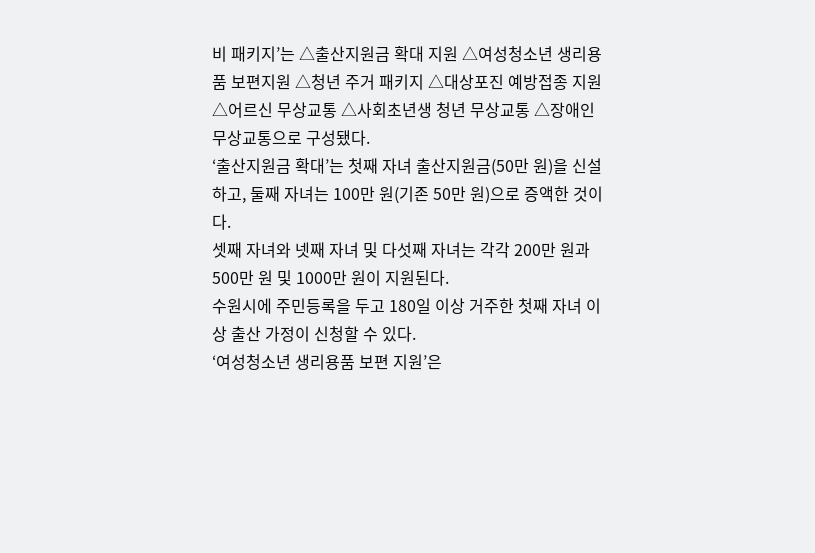비 패키지’는 △출산지원금 확대 지원 △여성청소년 생리용품 보편지원 △청년 주거 패키지 △대상포진 예방접종 지원 △어르신 무상교통 △사회초년생 청년 무상교통 △장애인 무상교통으로 구성됐다.
‘출산지원금 확대’는 첫째 자녀 출산지원금(50만 원)을 신설하고, 둘째 자녀는 100만 원(기존 50만 원)으로 증액한 것이다.
셋째 자녀와 넷째 자녀 및 다섯째 자녀는 각각 200만 원과 500만 원 및 1000만 원이 지원된다.
수원시에 주민등록을 두고 180일 이상 거주한 첫째 자녀 이상 출산 가정이 신청할 수 있다.
‘여성청소년 생리용품 보편 지원’은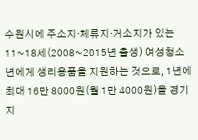수원시에 주소지·체류지·거소지가 있는 11~18세(2008~2015년 출생) 여성청소년에게 생리용품을 지원하는 것으로, 1년에 최대 16만 8000원(월 1만 4000원)을 경기지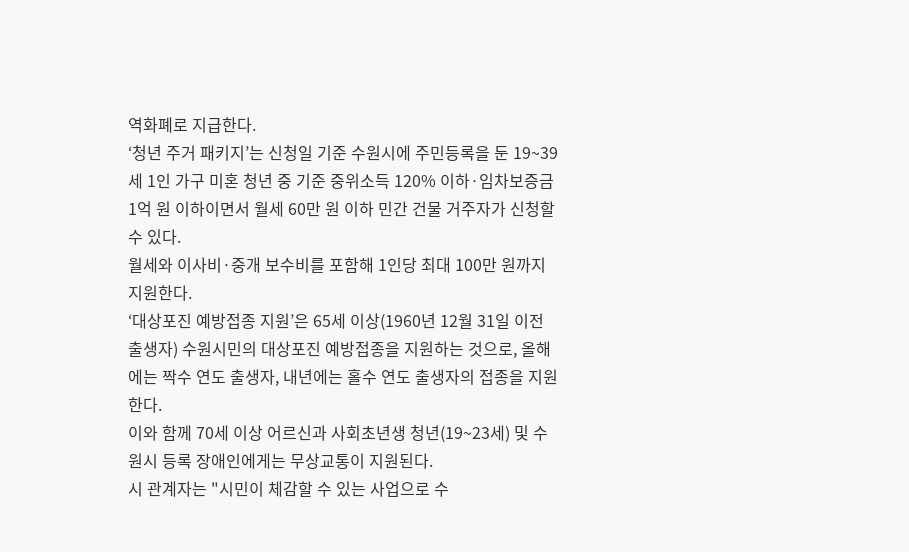역화폐로 지급한다.
‘청년 주거 패키지’는 신청일 기준 수원시에 주민등록을 둔 19~39세 1인 가구 미혼 청년 중 기준 중위소득 120% 이하·임차보증금 1억 원 이하이면서 월세 60만 원 이하 민간 건물 거주자가 신청할 수 있다.
월세와 이사비·중개 보수비를 포함해 1인당 최대 100만 원까지 지원한다.
‘대상포진 예방접종 지원’은 65세 이상(1960년 12월 31일 이전 출생자) 수원시민의 대상포진 예방접종을 지원하는 것으로, 올해에는 짝수 연도 출생자, 내년에는 홀수 연도 출생자의 접종을 지원한다.
이와 함께 70세 이상 어르신과 사회초년생 청년(19~23세) 및 수원시 등록 장애인에게는 무상교통이 지원된다.
시 관계자는 "시민이 체감할 수 있는 사업으로 수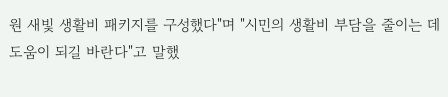원 새빛 생활비 패키지를 구성했다"며 "시민의 생활비 부담을 줄이는 데 도움이 되길 바란다"고 말했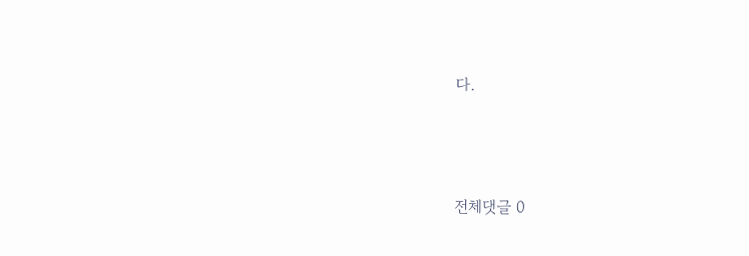다.




전체댓글 0